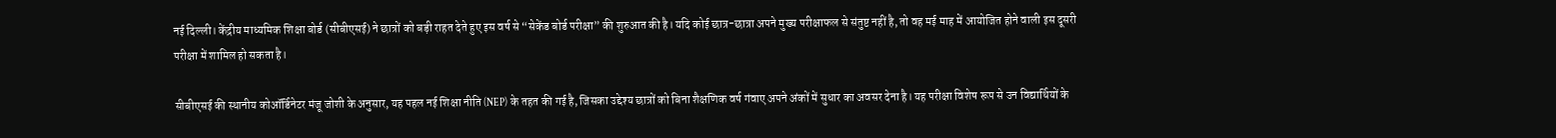नई दिल्ली। केंद्रीय माध्यमिक शिक्षा बोर्ड (सीबीएसई) ने छात्रों को बड़ी राहत देते हुए इस वर्ष से “सेकेंड बोर्ड परीक्षा” की शुरुआत की है। यदि कोई छात्र-छात्रा अपने मुख्य परीक्षाफल से संतुष्ट नहीं है, तो वह मई माह में आयोजित होने वाली इस दूसरी परीक्षा में शामिल हो सकता है।

सीबीएसई की स्थानीय कोऑर्डिनेटर मंजू जोशी के अनुसार, यह पहल नई शिक्षा नीति (NEP) के तहत की गई है, जिसका उद्देश्य छात्रों को बिना शैक्षणिक वर्ष गंवाए अपने अंकों में सुधार का अवसर देना है। यह परीक्षा विशेष रूप से उन विद्यार्थियों के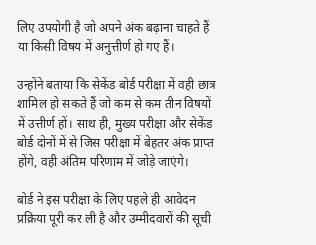लिए उपयोगी है जो अपने अंक बढ़ाना चाहते हैं या किसी विषय में अनुत्तीर्ण हो गए हैं।

उन्होंने बताया कि सेकेंड बोर्ड परीक्षा में वही छात्र शामिल हो सकते हैं जो कम से कम तीन विषयों में उत्तीर्ण हों। साथ ही, मुख्य परीक्षा और सेकेंड बोर्ड दोनों में से जिस परीक्षा में बेहतर अंक प्राप्त होंगे, वही अंतिम परिणाम में जोड़े जाएंगे।

बोर्ड ने इस परीक्षा के लिए पहले ही आवेदन प्रक्रिया पूरी कर ली है और उम्मीदवारों की सूची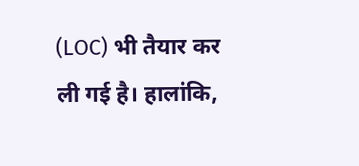(LOC) भी तैयार कर ली गई है। हालांकि,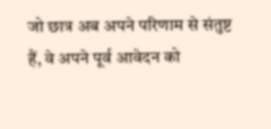जो छात्र अब अपने परिणाम से संतुष्ट हैं, वे अपने पूर्व आवेदन को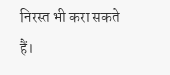निरस्त भी करा सकते हैं।